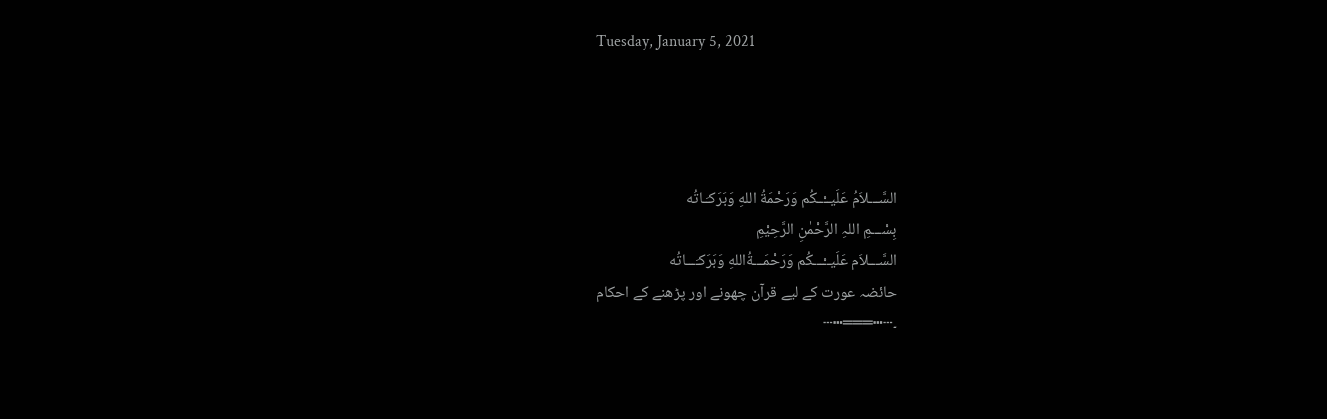Tuesday, January 5, 2021




السَّـــلاَمُ عَلَيــْــكُم وَرَحْمَةُ اللهِ وَبَرَكـَـاتُه
بِسْـــمِ اللہِ الرَّحْمٰنِ الرَّحِیْمِ
السَّـــلاَم عَلَيــْـــكُم وَرَحْمَـــةُاللهِ وَبَرَكـَـــاتُه
حائضہ عورت کے لیے قرآن چھونے اور پڑھنے کے احکام
۔┄┅═══┅┄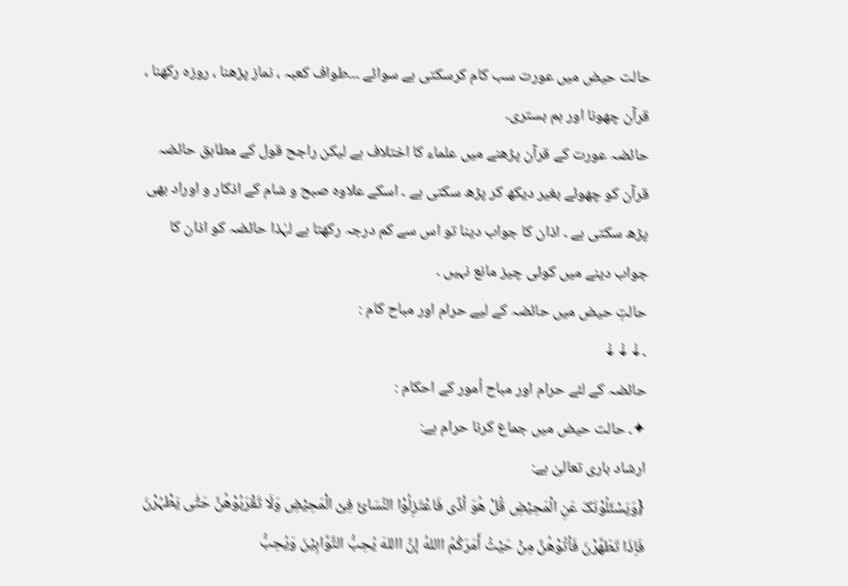حالت حیض میں عورت سب کام کرسکتی ہے سوائے ۔۔۔طواف کعبہ ، نماز پڑھنا ، روزہ رکھنا ، قرآن چھونا اور ہم بستری۔
حائضہ عورت کے قرآن پڑھنے میں علماء کا اختلاف ہے لیکن راجح قول کے مطابق حائضہ قرآن کو چھوئے بغیر دیکھ کر پڑھ سکتی ہے ۔ اسکے علاوہ صبح و شام کے اذکار و اوراد بھی پڑھ سکتی ہے ۔ اذان کا جواب دینا تو اس سے کم درجہ رکھتا ہے لہٰذا حائضہ کو اذان کا جواب دینے میں کوئی چیز مانع نہیں ۔
حالتِ حیض میں حائضہ کے لیے حرام اور مباح کام :
۔⇣⇣⇣
حائضہ کے لئے حرام اور مباح اُمور کے احکام :
✦۔ حالت حیض میں جماع کرنا حرام ہے:
ارشاد باری تعالیٰ ہے:
{وَیَسْئَلُوْنَکَ عَنِ الْمَحِیْضِ قُلْ ھُوَ أذًی فَاعْتَزِلُوْا النِّسَائَ فِیْ الْمَحِیْضِ وَلَا تَقْرَبُوْھُنَّ حَتّٰی یَطْہُرْنَ فَاِذَا تَطَھَّرْنَ فَأتُوْھُنَّ مِنْ حَیْثُ أَمَرَکُمُ االلهُ إنَّ االلهَ یُحِبُّ التَّوَّابِیْنَ وَیُحِبُّ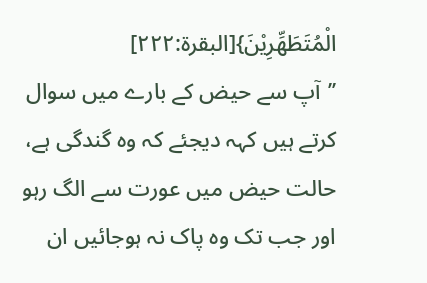الْمُتَطَھِّرِیْنَ}[البقرۃ:۲۲۲]
’’آپ سے حیض کے بارے میں سوال کرتے ہیں کہہ دیجئے کہ وہ گندگی ہے، حالت حیض میں عورت سے الگ رہو اور جب تک وہ پاک نہ ہوجائیں ان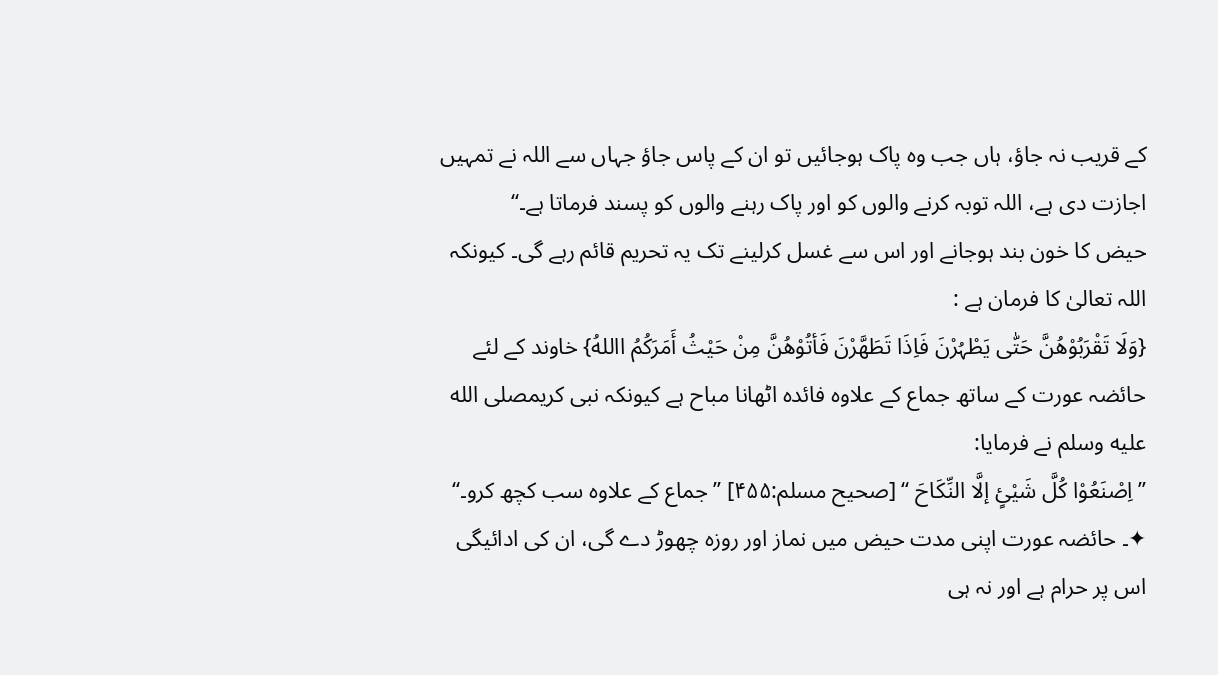کے قریب نہ جاؤ، ہاں جب وہ پاک ہوجائیں تو ان کے پاس جاؤ جہاں سے اللہ نے تمہیں اجازت دی ہے، اللہ توبہ کرنے والوں کو اور پاک رہنے والوں کو پسند فرماتا ہے۔‘‘
حیض کا خون بند ہوجانے اور اس سے غسل کرلینے تک یہ تحریم قائم رہے گی۔ کیونکہ اللہ تعالیٰ کا فرمان ہے :
{وَلَا تَقْرَبُوْھُنَّ حَتّٰی یَطْہُرْنَ فَاِذَا تَطَھَّرْنَ فَأتُوْھُنَّ مِنْ حَیْثُ أَمَرَکُمُ االلهُ} خاوند کے لئے حائضہ عورت کے ساتھ جماع کے علاوہ فائدہ اٹھانا مباح ہے کیونکہ نبی کریمصلى الله عليه وسلم نے فرمایا:
’’ اِصْنَعُوْا کُلَّ شَیْئٍ إلَّا النِّکَاحَ ‘‘ [صحیح مسلم:۴۵۵] ’’جماع کے علاوہ سب کچھ کرو۔‘‘
✦۔ حائضہ عورت اپنی مدت حیض میں نماز اور روزہ چھوڑ دے گی، ان کی ادائیگی اس پر حرام ہے اور نہ ہی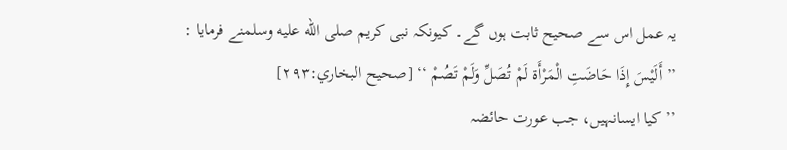یہ عمل اس سے صحیح ثابت ہوں گے۔ کیونکہ نبی کریم صلى الله عليه وسلمنے فرمایا :
’’ أَلَیْسَ إِذَا حَاضَتِ الْمَرْأَة لَمْ تُصَلِّ وَلَمْ تَصُمْ ‘‘ [صحیح البخاري:۲۹۳]
’’ کیا ایسانہیں، جب عورت حائضہ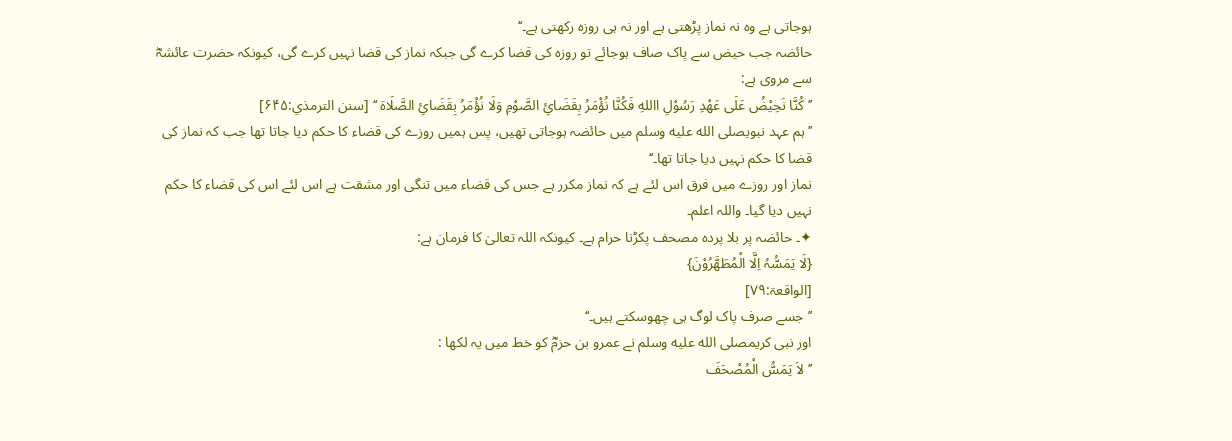ہوجاتی ہے وہ نہ نماز پڑھتی ہے اور نہ ہی روزہ رکھتی ہے۔‘‘
حائضہ جب حیض سے پاک صاف ہوجائے تو روزہ کی قضا کرے گی جبکہ نماز کی قضا نہیں کرے گی، کیونکہ حضرت عائشہؓ سے مروی ہے:
’’ کُنَّا نَحِیْضُ عَلَی عَھْدِ رَسُوْلِ االلهِ فَکُنَّا نُؤْمَرُ بِقَضَائِ الصَّوْمِ وَلَا نُؤْمَرُ بِقَضَائِ الصَّلَاة ‘‘ [سنن الترمذي:۶۴۵]
’’ہم عہد نبویصلى الله عليه وسلم میں حائضہ ہوجاتی تھیں، پس ہمیں روزے کی قضاء کا حکم دیا جاتا تھا جب کہ نماز کی قضا کا حکم نہیں دیا جاتا تھا۔‘‘
نماز اور روزے میں فرق اس لئے ہے کہ نماز مکرر ہے جس کی قضاء میں تنگی اور مشقت ہے اس لئے اس کی قضاء کا حکم نہیں دیا گیا۔ واللہ اعلم۔
✦۔ حائضہ پر بلا پردہ مصحف پکڑنا حرام ہے۔ کیونکہ اللہ تعالیٰ کا فرمان ہے:
{لَا یَمَسُّہُ اِلَّا الْمُطَھَّرُوْنَ}
[الواقعۃ:۷۹]
’’جسے صرف پاک لوگ ہی چھوسکتے ہیں۔‘‘
اور نبی کریمصلى الله عليه وسلم نے عمرو بن حزمؓ کو خط میں یہ لکھا :
’’ لاَ یَمَسُّ الْمُصْحَفَ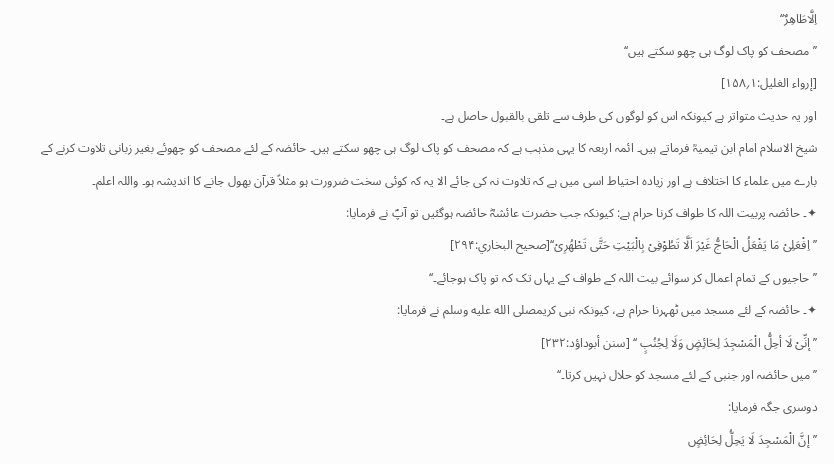اِلَّاطَاھِرٌ‘‘
’’مصحف کو پاک لوگ ہی چھو سکتے ہیں‘‘
[إرواء الغلیل:۱؍۱۵۸]
اور یہ حدیث متواتر ہے کیونکہ اس کو لوگوں کی طرف سے تلقی بالقبول حاصل ہے۔
شیخ الاسلام امام ابن تیمیہؒ فرماتے ہیں۔ ائمہ اربعہ کا یہی مذہب ہے کہ مصحف کو پاک لوگ ہی چھو سکتے ہیں۔ حائضہ کے لئے مصحف کو چھوئے بغیر زبانی تلاوت کرنے کے بارے میں علماء کا اختلاف ہے اور زیادہ احتیاط اسی میں ہے کہ تلاوت نہ کی جائے الا یہ کہ کوئی سخت ضرورت ہو مثلاً قرآن بھول جانے کا اندیشہ ہو۔ واللہ اعلم۔
✦۔ حائضہ پربیت اللہ کا طواف کرنا حرام ہے: کیونکہ جب حضرت عائشہؓ حائضہ ہوگئیں تو آپؐ نے فرمایا:
’’ اِفْعَلِیْ مَا یَفْعَلُ الْحَاجُّ غَیْرَ اَلَّا تَطُوْفِیْ بِالْبَیْتِ حَتَّی تَطْھُرِیْ‘‘[صحیح البخاري:۲۹۴]
’’حاجیوں کے تمام اعمال کر سوائے بیت اللہ کے طواف کے یہاں تک کہ تو پاک ہوجائے۔‘‘
✦۔ حائضہ کے لئے مسجد میں ٹھہرنا حرام ہے، کیونکہ نبی کریمصلى الله عليه وسلم نے فرمایا:
’’ إنِّیْ لَا أحِلُّ الْمَسْجِدَ لِحَائِضٍ وَلَا لِجُنُبٍ ‘‘ [سنن أبوداؤد:۲۳۲]
’’میں حائضہ اور جنبی کے لئے مسجد کو حلال نہیں کرتا۔‘‘
دوسری جگہ فرمایا:
’’ إنَّ الْمَسْجِدَ لَا یَحِلُّ لِحَائِضٍ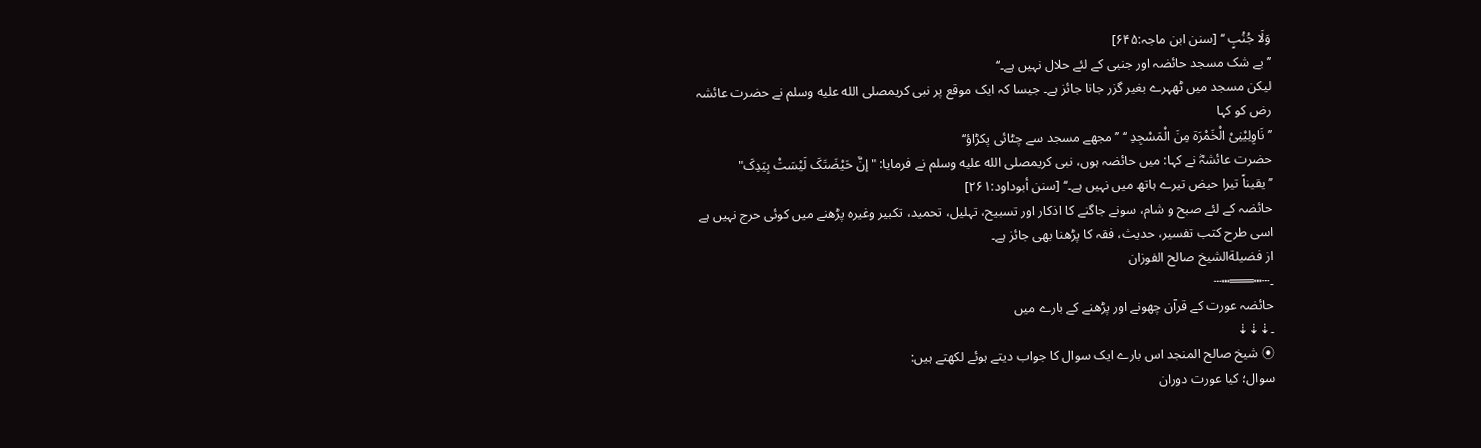وَلَا جُنُبٍ ‘‘ [سنن ابن ماجہ:۶۴۵]
’’بے شک مسجد حائضہ اور جنبی کے لئے حلال نہیں ہے۔‘‘
لیکن مسجد میں ٹھہرے بغیر گزر جانا جائز ہے۔ جیسا کہ ایک موقع پر نبی کریمصلى الله عليه وسلم نے حضرت عائشہ رض کو کہا
’’ نَاوِلِیْنِیْ الْخَمْرَة مِنَ الْمَسْجِدِ ‘‘ ’’مجھے مسجد سے چٹائی پکڑاؤ‘‘
حضرت عائشہؓ نے کہا: میں حائضہ ہوں، نبی کریمصلى الله عليه وسلم نے فرمایا: "إنَّ حَیْضَتَکَ لَیْسَتْ بِیَدِکَ"
’’یقیناً تیرا حیض تیرے ہاتھ میں نہیں ہے۔‘‘ [سنن أبوداود:۲۶۱]
حائضہ کے لئے صبح و شام، سونے جاگنے کا اذکار اور تسبیح، تہلیل، تحمید، تکبیر وغیرہ پڑھنے میں کوئی حرج نہیں ہے اسی طرح کتب تفسیر، حدیث، فقہ کا پڑھنا بھی جائز ہے۔
از فضیلةالشیخ صالح الفوزان
۔┄┅═══┅┄
حائضہ عورت کے قرآن چھونے اور پڑھنے کے بارے میں
۔⇣⇣⇣
⦿ شیخ صالح المنجد اس بارے ایک سوال کا جواب دیتے ہوئے لکھتے ہیں:
سوال؛ كيا عورت دوران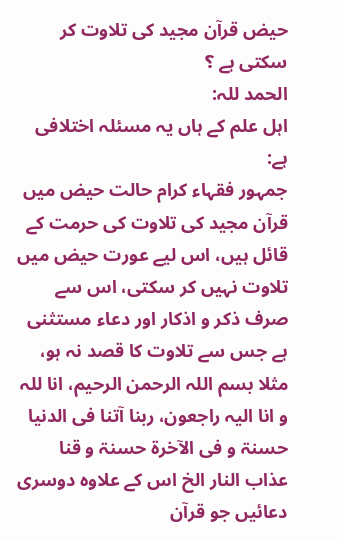حيض قرآن مجيد كى تلاوت كر سكتى ہے ؟
الحمد للہ:
اہل علم كے ہاں يہ مسئلہ اختلافى ہے:
جمہور فقہاء كرام حالت حيض ميں قرآن مجيد كى تلاوت كى حرمت كے قائل ہيں، اس ليے عورت حيض ميں تلاوت نہيں كر سكتى، اس سے صرف ذكر و اذكار اور دعاء مستثنى ہے جس سے تلاوت كا قصد نہ ہو، مثلا بسم اللہ الرحمن الرحيم، انا للہ و انا اليہ راجعون، ربنا آتنا فى الدنيا حسنۃ و فى الآخرۃ حسنۃ و قنا عذاب النار الخ اس كے علاوہ دوسرى دعائيں جو قرآن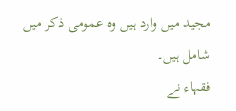مجيد ميں وارد ہيں وہ عمومى ذكر ميں شامل ہيں۔
فقہاء نے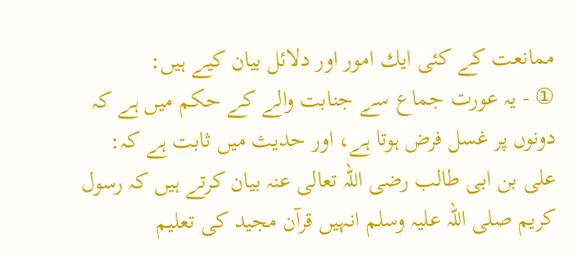ممانعت كے كئى ايك امور اور دلائل بيان كيے ہيں:
① - يہ عورت جماع سے جنابت والے كے حكم ميں ہے كہ دونوں پر غسل فرض ہوتا ہے، اور حديث ميں ثابت ہے كہ:
على بن ابى طالب رضى اللہ تعالى عنہ بيان كرتے ہيں كہ رسول كريم صلى اللہ عليہ وسلم انہيں قرآن مجيد كى تعليم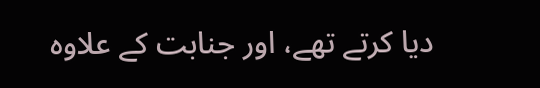ديا كرتے تھے، اور جنابت كے علاوہ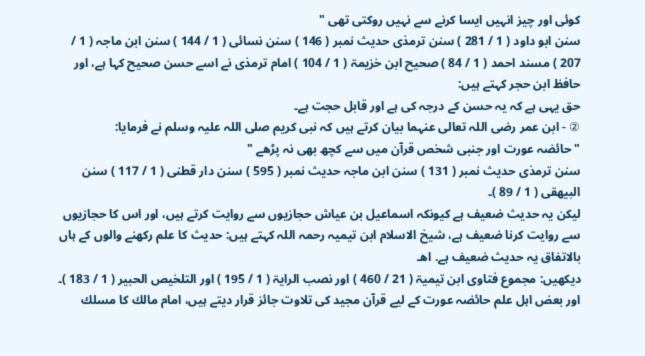كوئى اور چيز انہيں ايسا كرنے سے نہيں روكتى تھى "
سنن ابو داود ( 1 / 281 ) سنن ترمذى حديث نمبر ( 146 ) سنن نسائى ( 1 / 144 ) سنن ابن ماجہ ( 1 / 207 ) مسند احمد ( 1 / 84 ) صحيح ابن خزيمۃ ( 1 / 104 ) امام ترمذى نے اسے حسن صحيح كہا ہے، اور حافظ ابن حجر كہتے ہيں:
حق يہى ہے كہ يہ حسن كے درجہ كى ہے اور قابل حجت ہے۔
② - ابن عمر رضى اللہ تعالى عنہما بيان كرتے ہيں كہ نبى كريم صلى اللہ عليہ وسلم نے فرمايا:
" حائضہ عورت اور جنبى شخص قرآن ميں سے كچھ بھى نہ پڑھے "
سنن ترمذى حديث نمبر ( 131 ) سنن ابن ماجہ حديث نمبر ( 595 ) سنن دار قطنى ( 1 / 117 ) سنن البيھقى ( 1 / 89 )۔
ليكن يہ حديث ضعيف ہے كيونكہ اسماعيل بن عياش حجازيوں سے روايت كرتے ہيں، اور اس كا حجازيوں سے روايت كرنا ضعيف ہے، شيخ الاسلام ابن تيميہ رحمہ اللہ كہتے ہيں: حديث كا علم ركھنے والوں كے ہاں بالاتفاق يہ حديث ضعيف ہے. اھـ
ديكھيں: مجموع فتاوى ابن تيميۃ ( 21 / 460 ) اور نصب الرايۃ ( 1 / 195 ) اور التلخيص الحبير ( 1 / 183 )۔
اور بعض اہل علم حائضہ عورت كے ليے قرآن مجيد كى تلاوت جائز قرار ديتے ہيں، امام مالك كا مسلك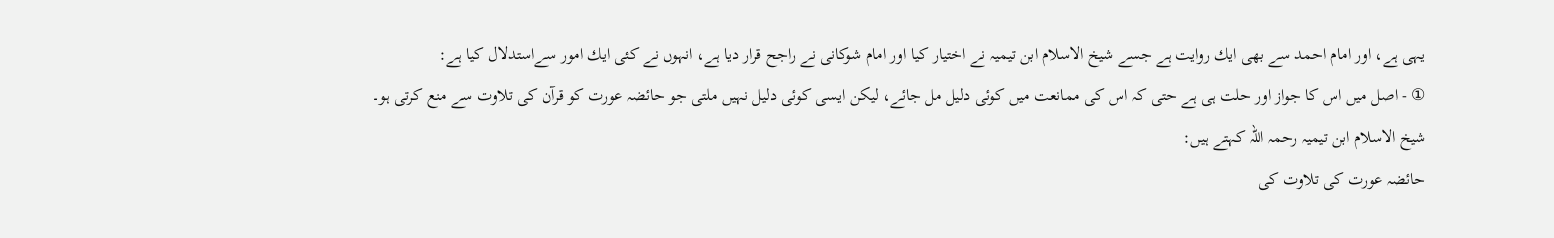يہى ہے، اور امام احمد سے بھى ايك روايت ہے جسے شيخ الاسلام ابن تيميہ نے اختيار كيا اور امام شوكانى نے راجح قرار ديا ہے، انہوں نے كئى ايك امور سےاستدلال كيا ہے:
① - اصل ميں اس كا جواز اور حلت ہى ہے حتى كہ اس كى ممانعت ميں كوئى دليل مل جائے، ليكن ايسى كوئى دليل نہيں ملتى جو حائضہ عورت كو قرآن كى تلاوت سے منع كرتى ہو۔
شيخ الاسلام ابن تيميہ رحمہ اللہ كہتے ہيں:
حائضہ عورت كى تلاوت كى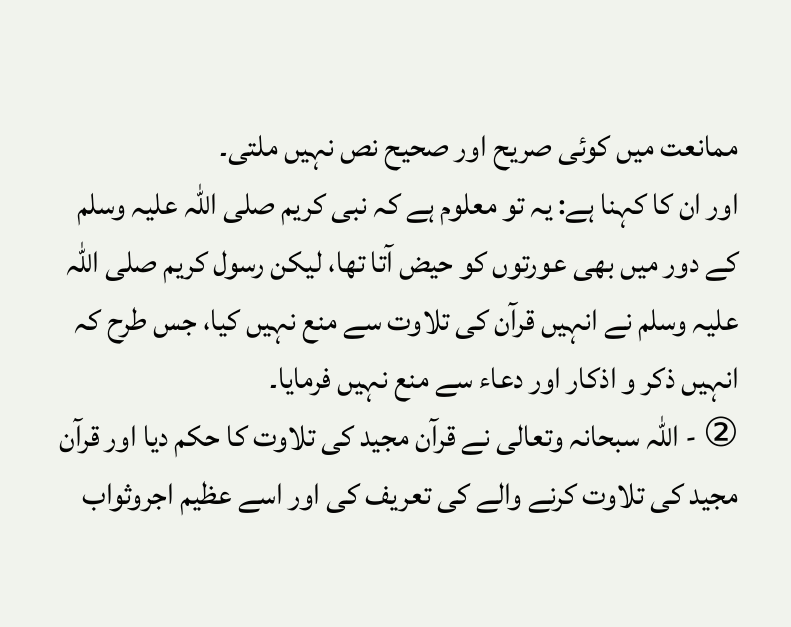ممانعت ميں كوئى صريح اور صحيح نص نہيں ملتى۔
اور ان كا كہنا ہے: يہ تو معلوم ہے كہ نبى كريم صلى اللہ عليہ وسلم كے دور ميں بھى عورتوں كو حيض آتا تھا، ليكن رسول كريم صلى اللہ عليہ وسلم نے انہيں قرآن كى تلاوت سے منع نہيں كيا، جس طرح كہ انہيں ذكر و اذكار اور دعاء سے منع نہيں فرمايا۔
② - اللہ سبحانہ وتعالى نے قرآن مجيد كى تلاوت كا حكم ديا اور قرآن مجيد كى تلاوت كرنے والے كى تعريف كى اور اسے عظيم اجروثواب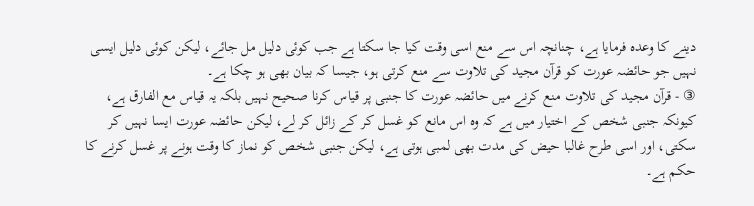دينے كا وعدہ فرمايا ہے، چنانچہ اس سے منع اسى وقت كيا جا سكتا ہے جب كوئى دليل مل جائے، ليكن كوئى دليل ايسى نہيں جو حائضہ عورت كو قرآن مجيد كى تلاوت سے منع كرتى ہو، جيسا كہ بيان بھى ہو چكا ہے۔
③ - قرآن مجيد كى تلاوت منع كرنے ميں حائضہ عورت كا جنبى پر قياس كرنا صحيح نہيں بلكہ يہ قياس مع الفارق ہے، كيونكہ جنبى شخص كے اختيار ميں ہے كہ وہ اس مانع كو غسل كر كے زائل كر لے، ليكن حائضہ عورت ايسا نہيں كر سكتى، اور اسى طرح غالبا حيض كى مدت بھى لمبى ہوتى ہے، ليكن جنبى شخص كو نماز كا وقت ہونے پر غسل كرنے كا حكم ہے۔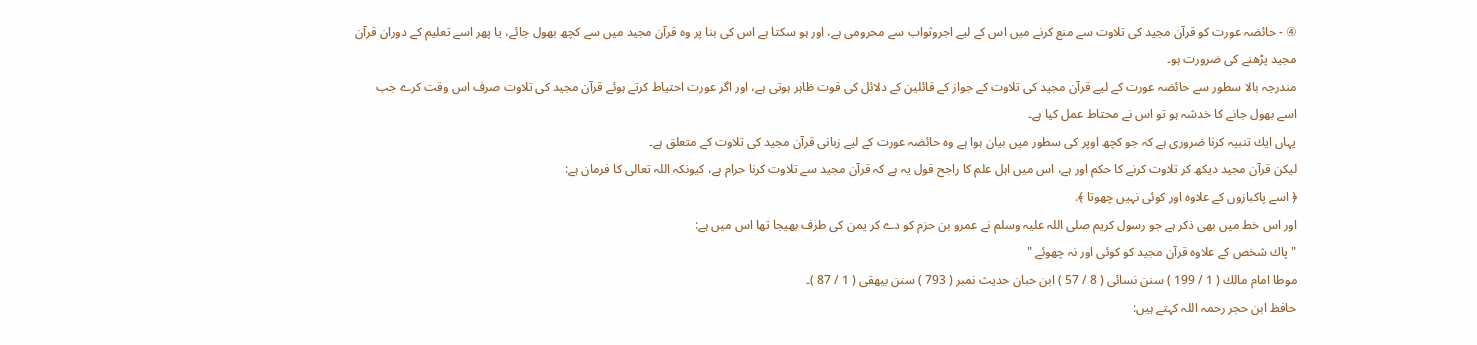④ - حائضہ عورت كو قرآن مجيد كى تلاوت سے منع كرنے ميں اس كے ليے اجروثواب سے محرومى ہے، اور ہو سكتا ہے اس كى بنا پر وہ قرآن مجيد ميں سے كچھ بھول جائے، يا پھر اسے تعليم كے دوران قرآن مجيد پڑھنے كى ضرورت ہو۔
مندرجہ بالا سطور سے حائضہ عورت كے ليے قرآن مجيد كى تلاوت كے جواز كے قائلين كے دلائل كى قوت ظاہر ہوتى ہے، اور اگر عورت احتياط كرتے ہوئے قرآن مجيد كى تلاوت صرف اس وقت كرے جب اسے بھول جانے كا خدشہ ہو تو اس نے محتاط عمل كيا ہے۔
يہاں ايك تنبيہ كرنا ضرورى ہے كہ جو كچھ اوپر كى سطور ميں بيان ہوا ہے وہ حائضہ عورت كے ليے زبانى قرآن مجيد كى تلاوت كے متعلق ہے۔
ليكن قرآن مجيد ديكھ كر تلاوت كرنے كا حكم اور ہے، اس ميں اہل علم كا راجح قول يہ ہے كہ قرآن مجيد سے تلاوت كرنا حرام ہے، كيونكہ اللہ تعالى كا فرمان ہے:
﴿ اسے پاكبازوں كے علاوہ اور كوئى نہيں چھوتا ﴾.
اور اس خط ميں بھى ذكر ہے جو رسول كريم صلى اللہ عليہ وسلم نے عمرو بن حزم كو دے كر يمن كى طرف بھيجا تھا اس ميں ہے:
" پاك شخص كے علاوہ قرآن مجيد كو كوئى اور نہ چھوئے "
موطا امام مالك ( 1 / 199 ) سنن نسائى ( 8 / 57 ) ابن حبان حديث نمبر ( 793 ) سنن بيھقى ( 1 / 87 )۔
حافظ ابن حجر رحمہ اللہ كہتے ہيں: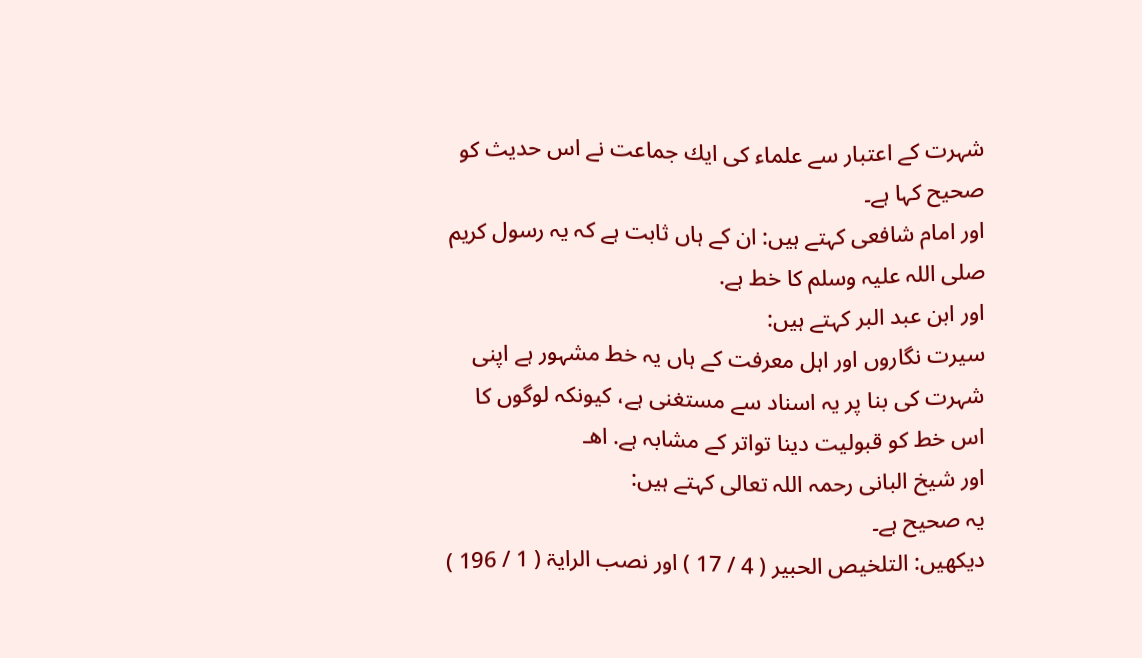شہرت كے اعتبار سے علماء كى ايك جماعت نے اس حديث كو صحيح كہا ہے۔
اور امام شافعى كہتے ہيں: ان كے ہاں ثابت ہے كہ يہ رسول كريم صلى اللہ عليہ وسلم كا خط ہے.
اور ابن عبد البر كہتے ہيں:
سيرت نگاروں اور اہل معرفت كے ہاں يہ خط مشہور ہے اپنى شہرت كى بنا پر يہ اسناد سے مستغنى ہے، كيونكہ لوگوں كا اس خط كو قبوليت دينا تواتر كے مشابہ ہے. اھـ
اور شيخ البانى رحمہ اللہ تعالى كہتے ہيں:
يہ صحيح ہے۔
ديكھيں: التلخيص الحبير ( 4 / 17 ) اور نصب الرايۃ ( 1 / 196 )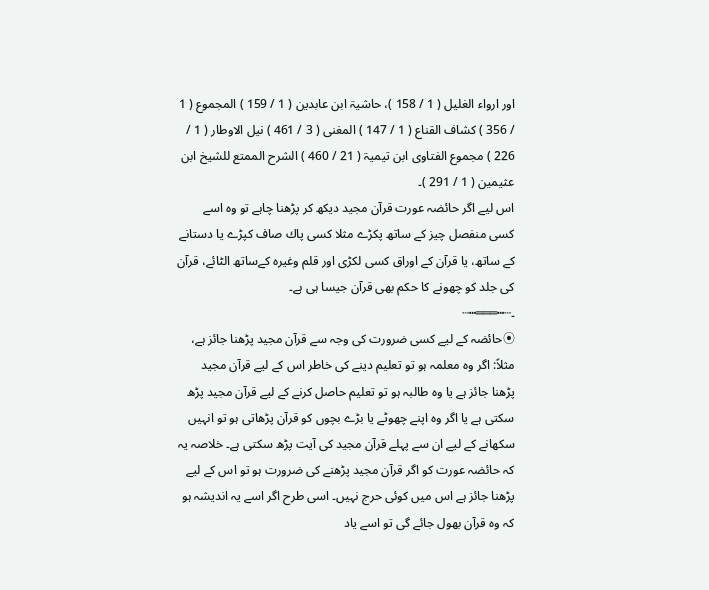اور ارواء الغليل ( 1 / 158 )، حاشيۃ ابن عابدين ( 1 / 159 ) المجموع ( 1 / 356 ) كشاف القناع ( 1 / 147 ) المغنى ( 3 / 461 ) نيل الاوطار ( 1 / 226 ) مجموع الفتاوى ابن تيميۃ ( 21 / 460 ) الشرح الممتع للشيخ ابن عثيمين ( 1 / 291 )۔
اس ليے اگر حائضہ عورت قرآن مجيد ديكھ كر پڑھنا چاہے تو وہ اسے كسى منفصل چيز كے ساتھ پكڑے مثلا كسى پاك صاف كپڑے يا دستانے كے ساتھ، يا قرآن كے اوراق كسى لكڑى اور قلم وغيرہ كےساتھ الٹائے، قرآن كى جلد كو چھونے كا حكم بھى قرآن جيسا ہى ہے۔
۔┄┅═══┅┄
⦿حائضہ کے لیے کسی ضرورت کی وجہ سے قرآن مجید پڑھنا جائز ہے، مثلاً: اگر وہ معلمہ ہو تو تعلیم دینے کی خاطر اس کے لیے قرآن مجید پڑھنا جائز ہے یا وہ طالبہ ہو تو تعلیم حاصل کرنے کے لیے قرآن مجید پڑھ سکتی ہے یا اگر وہ اپنے چھوٹے یا بڑے بچوں کو قرآن پڑھاتی ہو تو انہیں سکھانے کے لیے ان سے پہلے قرآن مجید کی آیت پڑھ سکتی ہے۔ خلاصہ یہ کہ حائضہ عورت کو اگر قرآن مجید پڑھنے کی ضرورت ہو تو اس کے لیے پڑھنا جائز ہے اس میں کوئی حرج نہیں۔ اسی طرح اگر اسے یہ اندیشہ ہو کہ وہ قرآن بھول جائے گی تو اسے یاد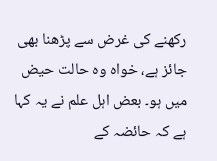رکھنے کی غرض سے پڑھنا بھی جائز ہے، خواہ وہ حالت حیض میں ہو۔ بعض اہل علم نے یہ کہا ہے کہ حائضہ کے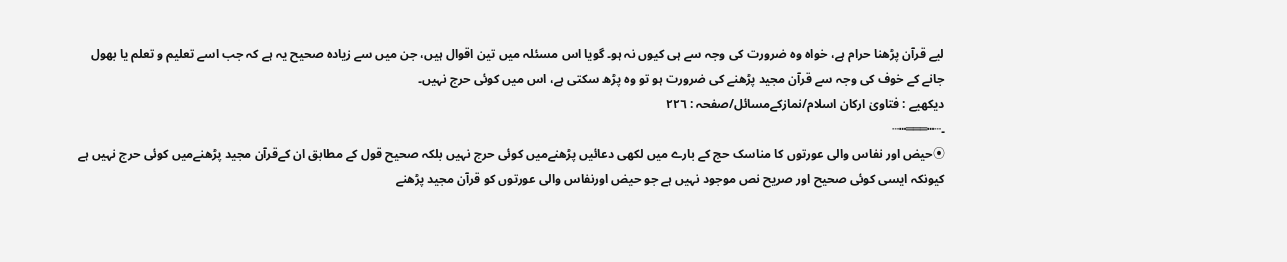لیے قرآن پڑھنا حرام ہے، خواہ وہ ضرورت کی وجہ سے ہی کیوں نہ ہو۔ گویا اس مسئلہ میں تین اقوال ہیں، جن میں سے زیادہ صحیح یہ ہے کہ جب اسے تعلیم و تعلم یا بھول جانے کے خوف کی وجہ سے قرآن مجید پڑھنے کی ضرورت ہو تو وہ پڑھ سکتی ہے، اس میں کوئی حرج نہیں۔
دیکھیے : فتاویٰ ارکان اسلام/نمازکےمسائل/صفحہ : ٢٢٦
۔┄┅═══┅┄
⦿حیض اور نفاس والی عورتوں کا مناسک حج کے بارے میں لکھی دعائیں پڑھنےمیں کوئی حرج نہیں بلکہ صحیح قول کے مطابق ان کےقرآن مجید پڑھنےمیں کوئی حرج نہیں ہے کیونکہ ایسی کوئی صحیح اور صریح نص موجود نہیں ہے جو حیض اورنفاس والی عورتوں کو قرآن مجید پڑھنے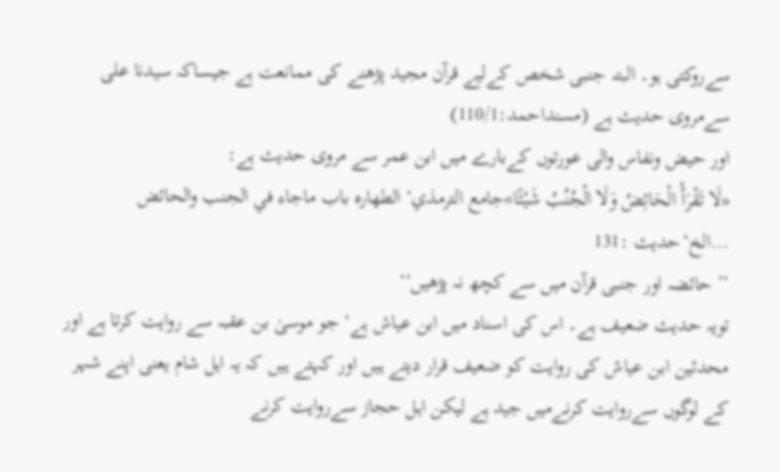سےروکتی ہو۔ البتہ جنبی شخص کےلیے قرآن مجید پڑھنے کی ممانعت ہے جیساکہ سیدنا علی سےمروی حدیث ہے (مسنداحمد:110/1)
اور حیض ونفاس والی عورتوں کےبارے میں ابن عمر سے مروی حدیث ہے:
«لَا تَقْرَأْ الْحَائِضُ وَلَا الْجُنُبُ شَيْئًا»جامع الترمذي‘ الطهاره باب ماجاء في الجنب والحائض ...الخ‘حدیث :131
’’ حائضہ اور جنبی قرآن میں سے کچھ نہ پڑھیں‘‘
تویہ حدیث ضعیف ہے۔ اس کی اسناد میں ابن عیاش ہے‘ جو موسیٰ بن عقبہ سے روایت کرتا ہے اور محدثین ابن عیاش کی روایت کو ضعیف قرار دیتے ہیں اور کہتے ہیں کہ یہ اہل شام یعنی اپنے شہر کے لوگوں سےروایت کرنےمیں جید ہے لیکن اہل حجاز سےروایت کرنے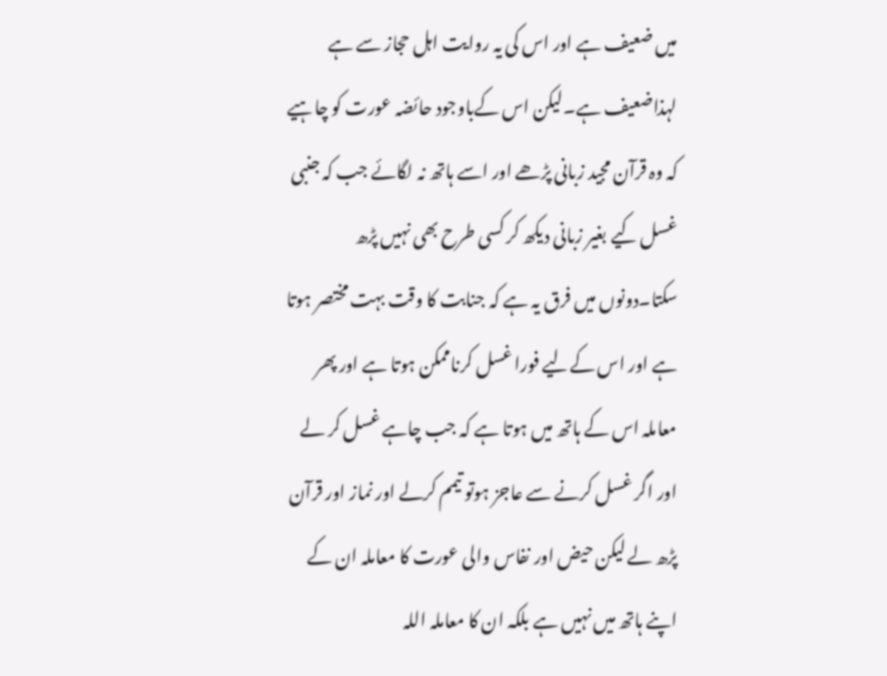میں ضعیف ہے اور اس کی یہ روایت اہل حجاز سے ہے لہذاضعیف ہے۔لیکن اس کےباوجود حائضہ عورت کو چاہیے کہ وہ قرآن مجید زبانی پڑھے اور اسے ہاتھ نہ لگائے جب کہ جنبی غسل کیے بغیر زبانی دیکھ کر کسی طرح بھی نہیں پڑھ سکتا۔دونوں میں فرق یہ ہے کہ جنابت کا وقت بہت مختصر ہوتا ہے اور اس کےلیے فورا غسل کرناممکن ہوتا ہے اور پھر معاملہ اس کے ہاتھ میں ہوتا ہے کہ جب چاہے غسل کر لے اور اگر غسل کرنے سے عاجز ہوتو تیمم کرلے اور نماز اور قرآن پڑھ لے لیکن حیض اور نفاس والی عورت کا معاملہ ان کے اپنے ہاتھ میں نہیں ہے بلکہ ان کا معاملہ اللہ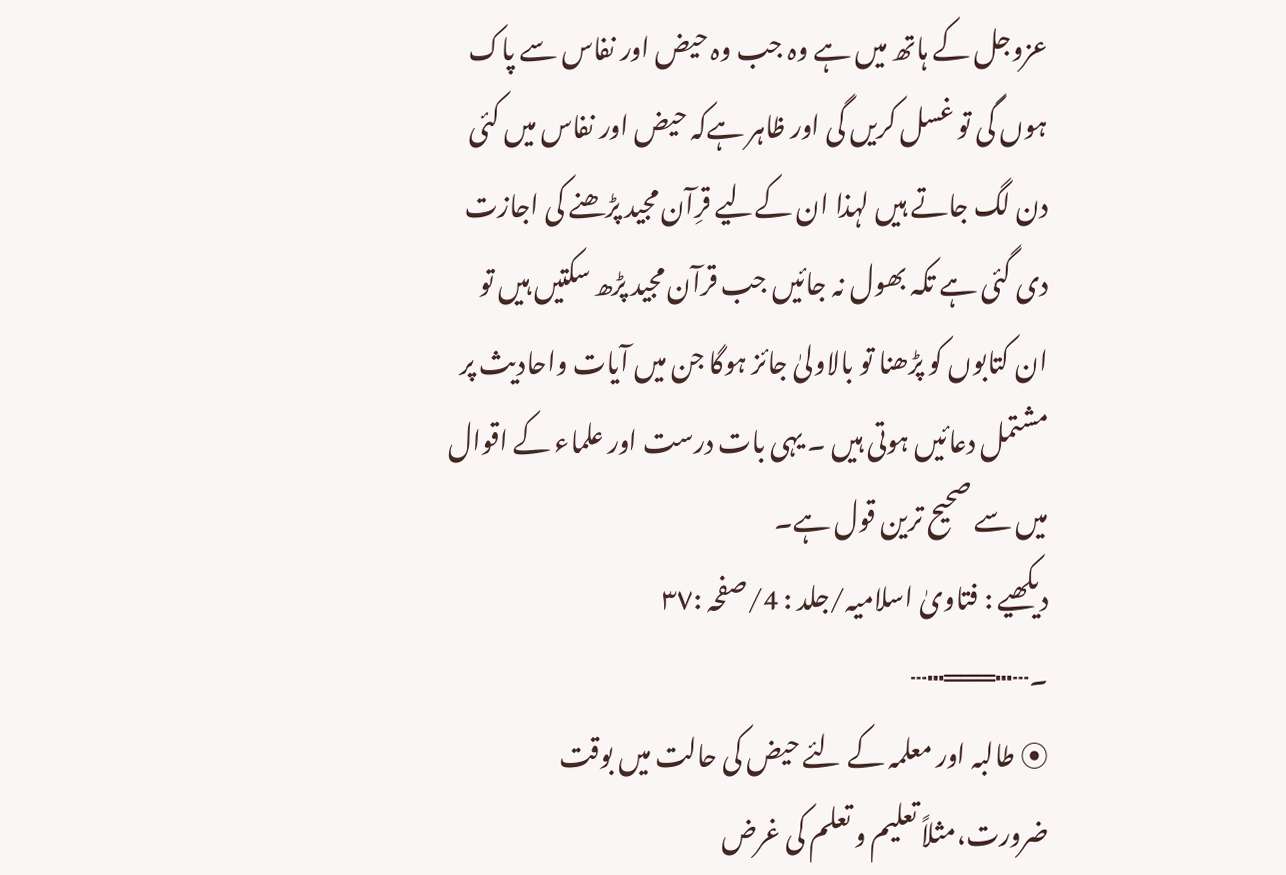عزوجل کے ہاتھ میں ہے وہ جب وہ حیض اور نفاس سے پاک ہوں گی تو غسل کریں گی اور ظاہر ہےکہ حیض اور نفاس میں کئی دن لگ جاتے ہیں لہذا ان کےلیے قرِآن مجید پڑھنے کی اجازت دی گئی ہے تکہ بھول نہ جائیں جب قرآن مجید پڑھ سکتیں ہیں تو ان کتابوں کو پڑھنا تو بالاولیٰ جائز ہوگا جن میں آیات واحادیث پر مشتمل دعائیں ہوتی ہیں ۔ یہی بات درست اور علماء کے اقوال میں سے صحیح ترین قول ہے۔
دیکھیے : فتاویٰ اسلامیہ/جلد : 4/صفحہ :٣٧
۔┄┅═══┅┄
⦿ طالبہ اور معلمہ کے لئے حیض کی حالت میں بوقت ضرورت،مثلاً تعلیم و تعلم کی غرض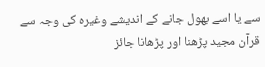سے یا اسے بھول جانے کے اندیشے وغیرہ کی وجہ سے قرآن مجید پڑھنا اور پڑھانا جائز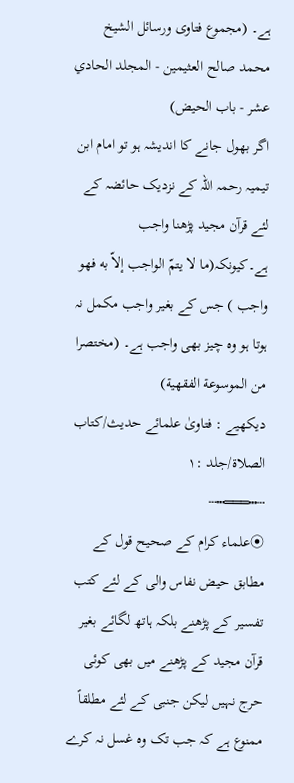ہے۔ (مجموع فتاوى ورسائل الشيخ محمد صالح العثيمين - المجلد الحادي عشر - باب الحيض)
اگر بھول جانے کا اندیشہ ہو تو امام ابن تیمیہ رحمہ اللہ کے نزدیک حائضہ کے لئے قرآن مجید پڑھنا واجب ہے۔کیونکہ(ما لا يتمّ الواجب إلاّ به فهو واجب ) جس کے بغیر واجب مکمل نہ ہوتا ہو وہ چیز بھی واجب ہے۔ (مختصرا من الموسوعة الفقهية)
دیکھیے : فتاویٰ علمائے حدیث/کتاب الصلاۃ/جلد :١
┄┅═══┅┄
⦿علماء کرام کے صحیح قول کے مطابق حیض نفاس والی کے لئے کتب تفسیر کے پڑھنے بلکہ ہاتھ لگائے بغیر قرآن مجید کے پڑھنے میں بھی کوئی حرج نہیں لیکن جنبی کے لئے مطلقاً ممنوع ہے کہ جب تک وہ غسل نہ کرے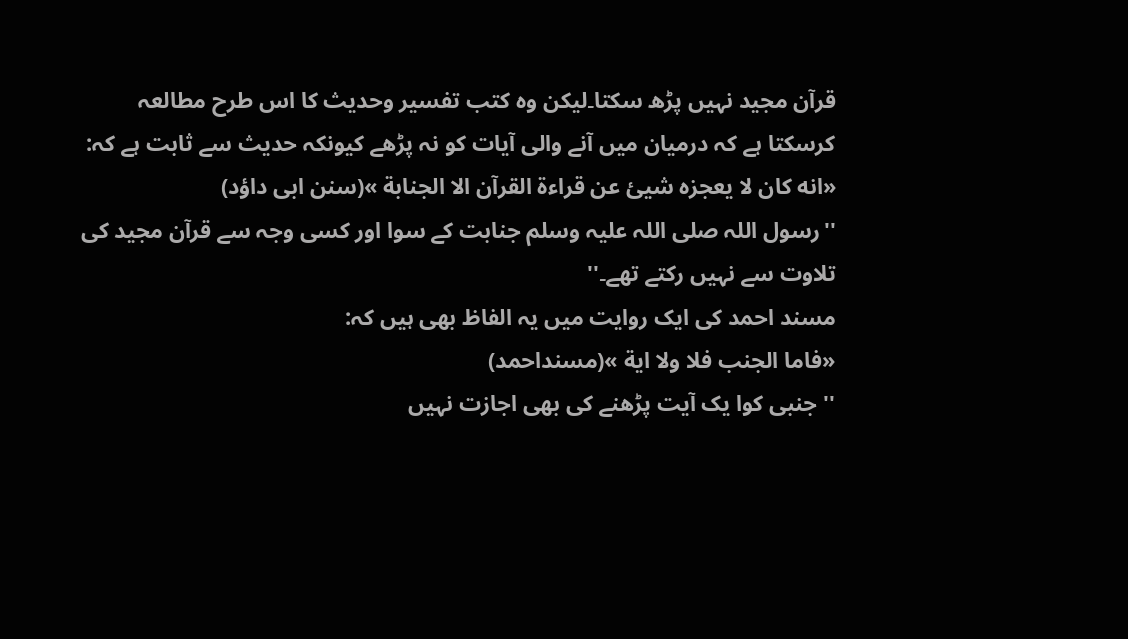قرآن مجید نہیں پڑھ سکتا۔لیکن وہ کتب تفسیر وحدیث کا اس طرح مطالعہ کرسکتا ہے کہ درمیان میں آنے والی آیات کو نہ پڑھے کیونکہ حدیث سے ثابت ہے کہ:
«انه كان لا يعجزه شيئ عن قراءة القرآن الا الجنابة »(سنن ابی داؤد)
''رسول اللہ صلی اللہ علیہ وسلم جنابت کے سوا اور کسی وجہ سے قرآن مجید کی تلاوت سے نہیں رکتے تھے۔''
مسند احمد کی ایک روایت میں یہ الفاظ بھی ہیں کہ:
«فاما الجنب فلا ولا اية »(مسنداحمد)
''جنبی کوا یک آیت پڑھنے کی بھی اجازت نہیں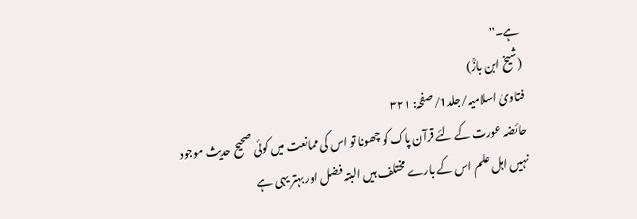ہے۔''
(شیخ ابن بازؒ)
فتاویٰ اسلامیہ/جلد1/صفحہ: ٣٢١
حائضہ عورت کے لئے قرآن پاک کو چھونا تو اس کی ممانعت میں کوئی صحیح حدیث موجود نہیں اہل علم اس کے بارے مختلف ہیں البتہ فضل اور بہتر یہی ہے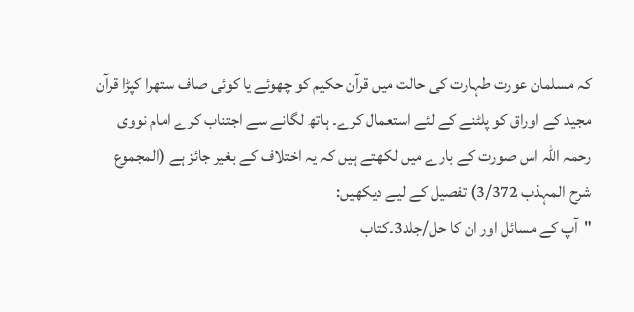کہ مسلمان عورت طہارت کی حالت میں قرآن حکیم کو چھوئے یا کوئی صاف ستھرا کپڑا قرآن مجید کے اوراق کو پلٹنے کے لئے استعمال کرے۔ ہاتھ لگانے سے اجتناب کرے امام نووی رحمہ اللہ اس صورت کے بارے میں لکھتے ہیں کہ یہ اختلاف کے بغیر جائز ہے (المجموع شرح المہذب 3/372) تفصیل کے لیے دیکھیں:
"آپ کے مسائل اور ان کا حل/جلد3۔کتاب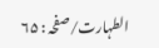الطہارت/صفحہ : ٦۵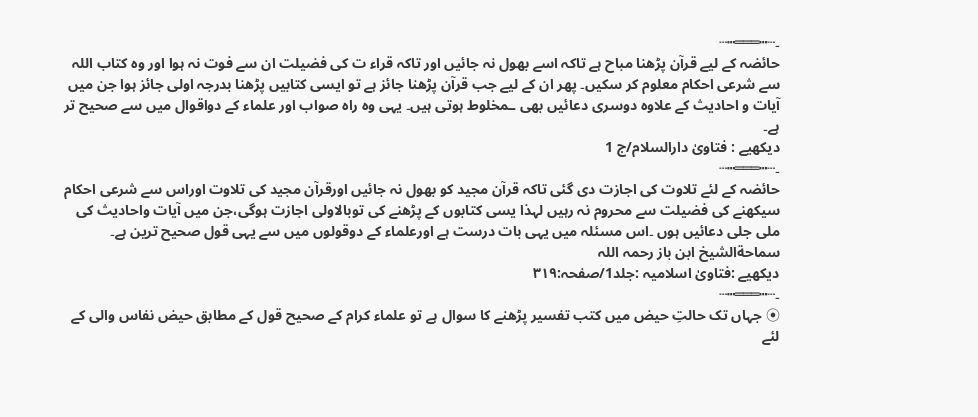۔┄┅═══┅┄
حائضہ کے لیے قرآن پڑھنا مباح ہے تاکہ اسے بھول نہ جائیں اور تاکہ قراء ت کی فضیلت ان سے فوت نہ ہوا اور وہ کتاب اللہ سے شرعی احکام معلوم کر سکیں۔ پھر ان کے لیے جب قرآن پڑھنا جائز ہے تو ایسی کتابیں پڑھنا بدرجہ اولی جائز ہوا جن میں آیات و احادیث کے علاوہ دوسری دعائیں بھی ـمخلوط ہوتی ہیں۔ یہی وہ راہ صواب اور علماء کے دواقوال میں سے صحیح تر ہے۔
دیکھیے : فتاویٰ دارالسلام/ج 1
۔┄┅═══┅┄
حائضہ کے لئے تلاوت کی اجازت دی گئی تاکہ قرآن مجید کو بھول نہ جائیں اورقرآن مجید کی تلاوت اوراس سے شرعی احکام سیکھنے کی فضیلت سے محروم نہ رہیں لہذا یسی کتابوں کے پڑھنے کی توبالاولی اجازت ہوگی،جن میں آیات واحادیث کی ملی جلی دعائیں ہوں ۔اس مسئلہ میں یہی بات درست ہے اورعلماء کے دوقولوں میں سے یہی قول صحیح ترین ہے۔
سماحةالشیخ ابن باز رحمہ اللہ
دیکھیے :فتاویٰ اسلامیہ :جلد1/صفحہ:٣١٩
۔┄┅═══┅┄
⦿ جہاں تک حالتِ حیض میں کتب تفسیر پڑھنے کا سوال ہے تو علماء کرام کے صحیح قول کے مطابق حیض نفاس والی کے لئے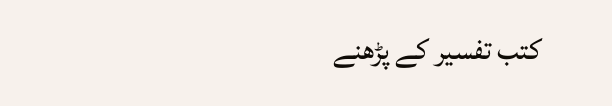کتب تفسیر کے پڑھنے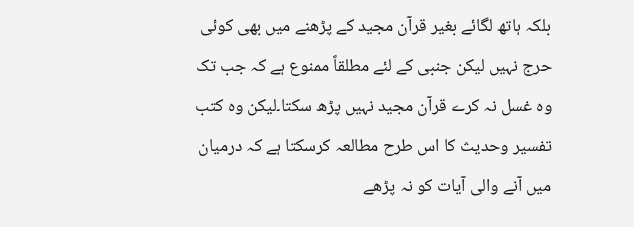بلکہ ہاتھ لگائے بغیر قرآن مجید کے پڑھنے میں بھی کوئی حرج نہیں لیکن جنبی کے لئے مطلقاً ممنوع ہے کہ جب تک وہ غسل نہ کرے قرآن مجید نہیں پڑھ سکتا۔لیکن وہ کتب تفسیر وحدیث کا اس طرح مطالعہ کرسکتا ہے کہ درمیان میں آنے والی آیات کو نہ پڑھے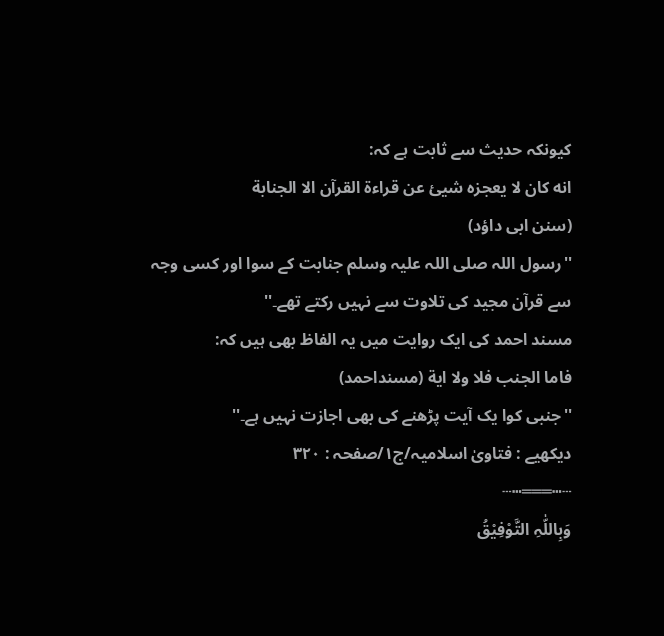کیونکہ حدیث سے ثابت ہے کہ:
انه كان لا يعجزه شيئ عن قراءة القرآن الا الجنابة
(سنن ابی داؤد)
''رسول اللہ صلی اللہ علیہ وسلم جنابت کے سوا اور کسی وجہ سے قرآن مجید کی تلاوت سے نہیں رکتے تھے۔''
مسند احمد کی ایک روایت میں یہ الفاظ بھی ہیں کہ:
فاما الجنب فلا ولا اية (مسنداحمد)
''جنبی کوا یک آیت پڑھنے کی بھی اجازت نہیں ہے۔''
دیکھیے : فتاویٰ اسلامیہ/ج١/صفحہ : ٣٢٠
┄┅═══┅┄
وَبِاللّٰہِ التَّوْفِیْقُ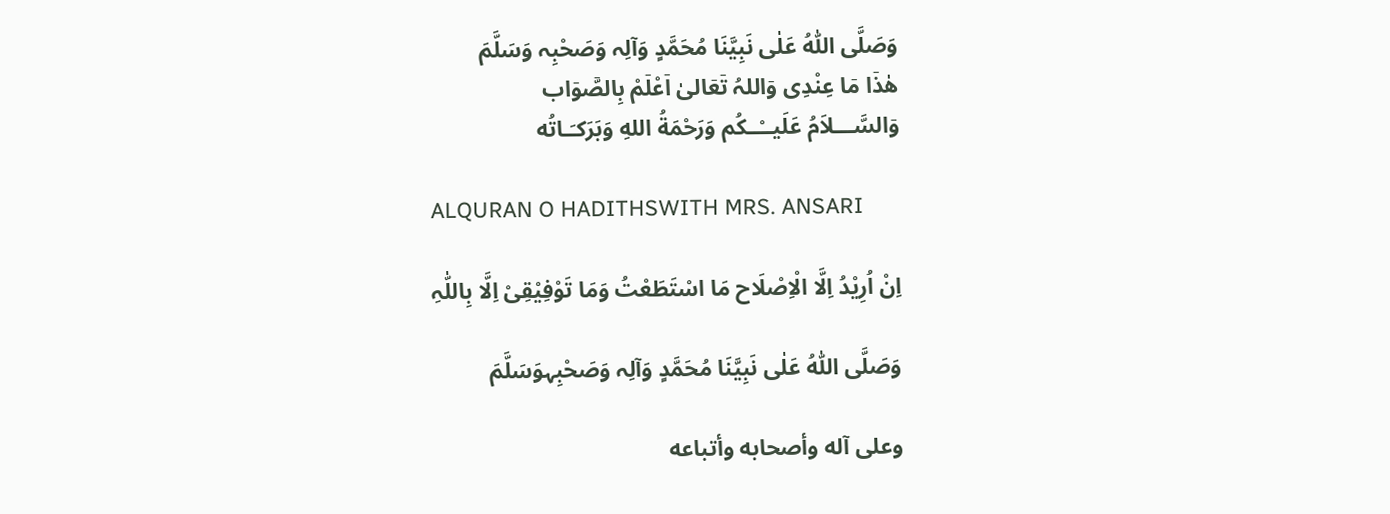وَصَلَّی اللّٰہُ عَلٰی نَبِیَّنَا مُحَمَّدٍ وَآلِہ وَصَحْبِہ وَسَلَّمَ
ھٰذٙا مٙا عِنْدِی وٙاللہُ تٙعٙالیٰ اٙعْلٙمْ بِالصّٙوٙاب
وٙالسَّـــلاَمُ عَلَيــْــكُم وَرَحْمَةُ اللهِ وَبَرَكـَـاتُه

ALQURAN O HADITHSWITH MRS. ANSARI

اِنْ اُرِیْدُ اِلَّا الْاِصْلَاح مَا اسْتَطَعْتُ وَمَا تَوْفِیْقِیْ اِلَّا بِاللّٰہِ

وَصَلَّی اللّٰہُ عَلٰی نَبِیَّنَا مُحَمَّدٍ وَآلِہ وَصَحْبِہوَسَلَّمَ

وعلى آله وأصحابه وأتباعه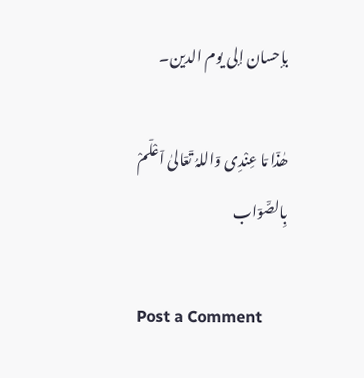بإحسان إلى يوم الدين۔

ھٰذٙا مٙا عِنْدِی وٙاللہُ تٙعٙالیٰ اٙعْلٙمْ بِالصّٙوٙاب

Post a Comment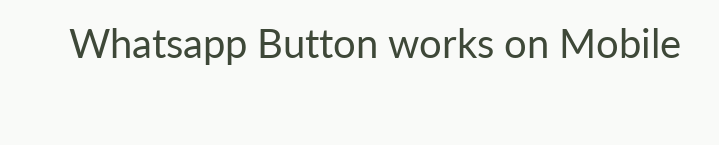Whatsapp Button works on Mobile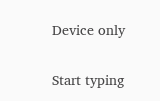Device only

Start typing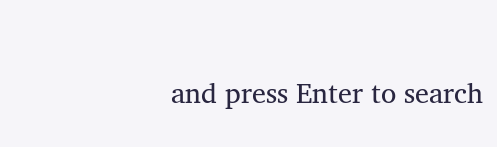and press Enter to search